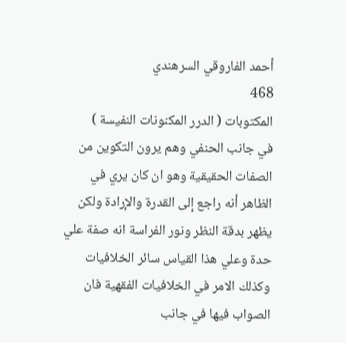أحمد الفاروقي السرهندي
468
المكتوبات ( الدرر المكنونات النفيسة )
في جانب الحنفي وهم يرون التكوين من الصفات الحقيقية وهو ان كان يري في الظاهر أنه راجع إلى القدرة والإرادة ولكن يظهر بدقة النظر ونور الفراسة انه صفة علي حدة وعلي هذا القياس سائر الخلافيات وكذلك الامر في الخلافيات الفقهية فان الصواب فيها في جانب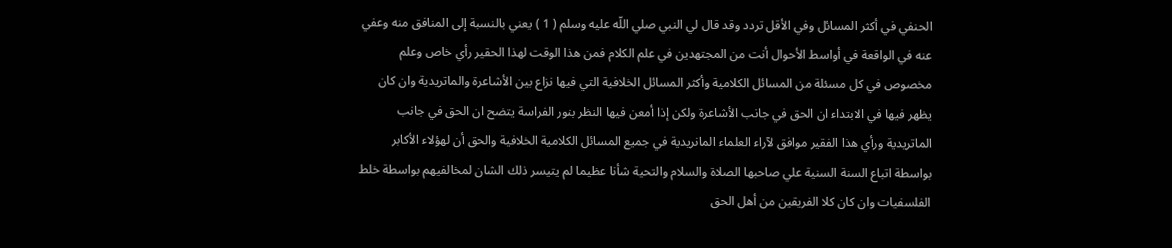الحنفي في أكثر المسائل وفي الأقل تردد وقد قال لي النبي صلي اللّه عليه وسلم ( 1 ) يعني بالنسبة إلى المنافق منه وعفي عنه في الواقعة في أواسط الأحوال أنت من المجتهدين في علم الكلام فمن هذا الوقت لهذا الحقير رأي خاص وعلم مخصوص في كل مسئلة من المسائل الكلامية وأكثر المسائل الخلافية التي فيها نزاع بين الأشاعرة والماتريدية وان كان يظهر فيها في الابتداء ان الحق في جانب الأشاعرة ولكن إذا أمعن فيها النظر بنور الفراسة يتضح ان الحق في جانب الماتريدية ورأي هذا الفقير موافق لآراء العلماء المانريدية في جميع المسائل الكلامية الخلافية والحق أن لهؤلاء الأكابر بواسطة اتباع السنة السنية علي صاحبها الصلاة والسلام والتحية شأنا عظيما لم يتيسر ذلك الشان لمخالفيهم بواسطة خلط الفلسفيات وان كان كلا الفريقين من أهل الحق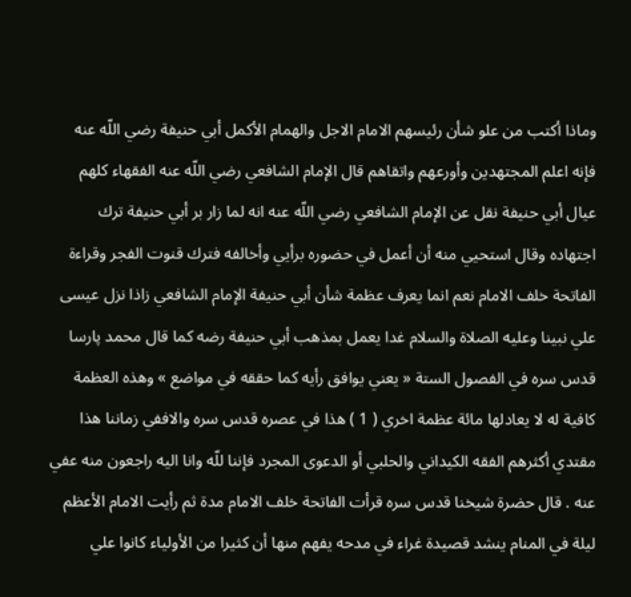وماذا أكتب من علو شأن رئيسهم الامام الاجل والهمام الأكمل أبي حنيفة رضي اللّه عنه فإنه اعلم المجتهدين وأورعهم واتقاهم قال الإمام الشافعي رضي اللّه عنه الفقهاء كلهم عيال أبي حنيفة نقل عن الإمام الشافعي رضي اللّه عنه انه لما زار بر أبي حنيفة ترك اجتهاده وقال استحيي منه أن أعمل في حضوره برأيي وأخالفه فترك قنوت الفجر وقراءة الفاتحة خلف الامام نعم انما يعرف عظمة شأن أبي حنيفة الإمام الشافعي زاذا نزل عيسى علي نبينا وعليه الصلاة والسلام غدا يعمل بمذهب أبي حنيفة رضه كما قال محمد پارسا قدس سره في الفصول الستة « يعني يوافق رأيه كما حققه في مواضع » وهذه العظمة كافية له لا يعادلها مائة عظمة اخري ( 1 ) هذا في عصره قدس سره والاففي زماننا هذا مقتدي أكثرهم الفقه الكيداني والحلبي أو الدعوى المجرد فإننا للّه وانا اليه راجعون منه عفي عنه . قال حضرة شيخنا قدس سره قرأت الفاتحة خلف الامام مدة ثم رأيت الامام الأعظم ليلة في المنام ينشد قصيدة غراء في مدحه يفهم منها أن كثيرا من الأولياء كانوا علي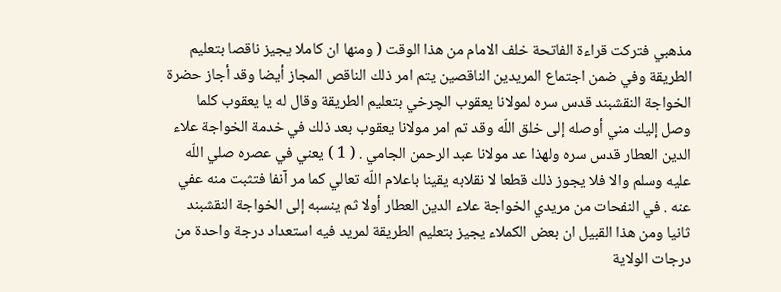مذهبي فتركت قراءة الفاتحة خلف الامام من هذا الوقت ( ومنها ان كاملا يجيز ناقصا بتعليم الطريقة وفي ضمن اجتماع المريدين الناقصين يتم امر ذلك الناقص المجاز أيضا وقد أجاز حضرة الخواجة النقشبند قدس سره لمولانا يعقوب الچرخي بتعليم الطريقة وقال له يا يعقوب كلما وصل إليك مني أوصله إلى خلق اللّه وقد تم امر مولانا يعقوب بعد ذلك في خدمة الخواجة علاء الدين العطار قدس سره ولهذا عد مولانا عبد الرحمن الجامي . ( 1 ) يعني في عصره صلي اللّه عليه وسلم والا فلا يجوز ذلك قطعا لا نقلابه يقينا باعلام اللّه تعالي كما مر آنفا فتثبت منه عفي عنه . في النفحات من مريدي الخواجة علاء الدين العطار أولا ثم ينسبه إلى الخواجة النقشبند ثانيا ومن هذا القبيل ان بعض الكملاء يجيز بتعليم الطريقة لمريد فيه استعداد درجة واحدة من درجات الولاية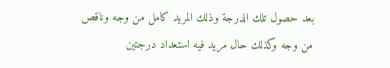بعد حصول تلك الدرجة وذلك المريد كامل من وجه وناقص من وجه وكذلك حال مريد فيه استعداد درجتين